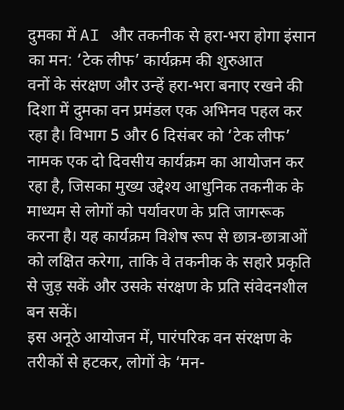दुमका में AI और तकनीक से हरा-भरा होगा इंसान का मन: ‘टेक लीफ’ कार्यक्रम की शुरुआत
वनों के संरक्षण और उन्हें हरा-भरा बनाए रखने की दिशा में दुमका वन प्रमंडल एक अभिनव पहल कर रहा है। विभाग 5 और 6 दिसंबर को ‘टेक लीफ’ नामक एक दो दिवसीय कार्यक्रम का आयोजन कर रहा है, जिसका मुख्य उद्देश्य आधुनिक तकनीक के माध्यम से लोगों को पर्यावरण के प्रति जागरूक करना है। यह कार्यक्रम विशेष रूप से छात्र-छात्राओं को लक्षित करेगा, ताकि वे तकनीक के सहारे प्रकृति से जुड़ सकें और उसके संरक्षण के प्रति संवेदनशील बन सकें।
इस अनूठे आयोजन में, पारंपरिक वन संरक्षण के तरीकों से हटकर, लोगों के ‘मन-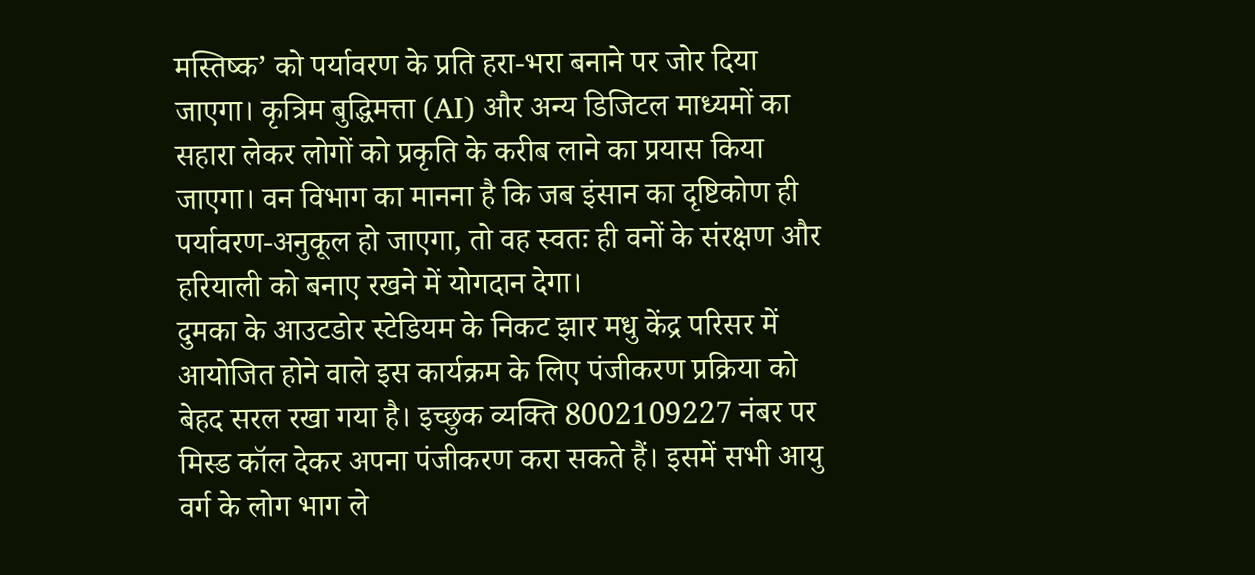मस्तिष्क’ को पर्यावरण के प्रति हरा-भरा बनाने पर जोर दिया जाएगा। कृत्रिम बुद्धिमत्ता (AI) और अन्य डिजिटल माध्यमों का सहारा लेकर लोगों को प्रकृति के करीब लाने का प्रयास किया जाएगा। वन विभाग का मानना है कि जब इंसान का दृष्टिकोण ही पर्यावरण-अनुकूल हो जाएगा, तो वह स्वतः ही वनों के संरक्षण और हरियाली को बनाए रखने में योगदान देगा।
दुमका के आउटडोर स्टेडियम के निकट झार मधु केंद्र परिसर में आयोजित होने वाले इस कार्यक्रम के लिए पंजीकरण प्रक्रिया को बेहद सरल रखा गया है। इच्छुक व्यक्ति 8002109227 नंबर पर मिस्ड कॉल देकर अपना पंजीकरण करा सकते हैं। इसमें सभी आयु वर्ग के लोग भाग ले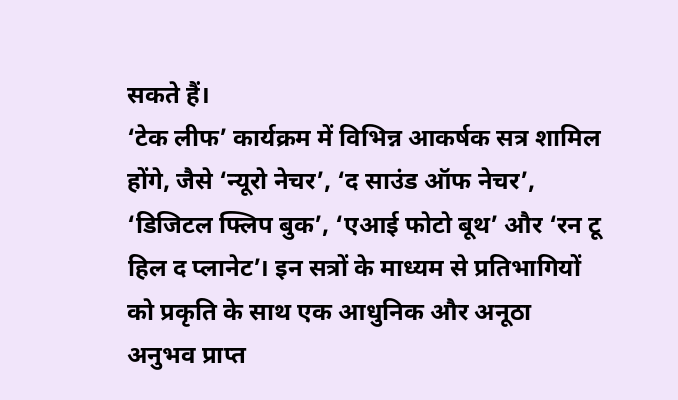सकते हैं।
‘टेक लीफ’ कार्यक्रम में विभिन्न आकर्षक सत्र शामिल होंगे, जैसे ‘न्यूरो नेचर’, ‘द साउंड ऑफ नेचर’, ‘डिजिटल फ्लिप बुक’, ‘एआई फोटो बूथ’ और ‘रन टू हिल द प्लानेट’। इन सत्रों के माध्यम से प्रतिभागियों को प्रकृति के साथ एक आधुनिक और अनूठा अनुभव प्राप्त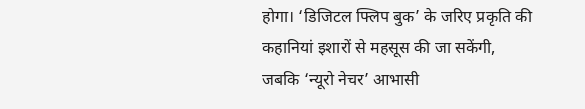होगा। ‘डिजिटल फ्लिप बुक’ के जरिए प्रकृति की कहानियां इशारों से महसूस की जा सकेंगी, जबकि ‘न्यूरो नेचर’ आभासी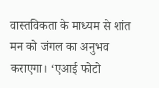वास्तविकता के माध्यम से शांत मन को जंगल का अनुभव कराएगा। ‘एआई फोटो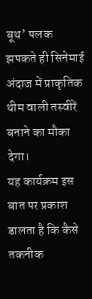बूथ’ पलक झपकते ही सिनेमाई अंदाज में प्राकृतिक थीम वाली तस्वीरें बनाने का मौका देगा।
यह कार्यक्रम इस बात पर प्रकाश डालता है कि कैसे तकनीक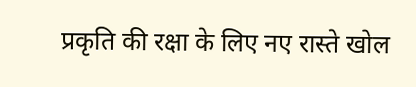प्रकृति की रक्षा के लिए नए रास्ते खोल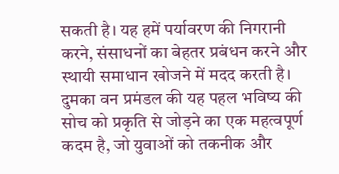सकती है। यह हमें पर्यावरण की निगरानी करने, संसाधनों का बेहतर प्रबंधन करने और स्थायी समाधान खोजने में मदद करती है। दुमका वन प्रमंडल की यह पहल भविष्य की सोच को प्रकृति से जोड़ने का एक महत्वपूर्ण कदम है, जो युवाओं को तकनीक और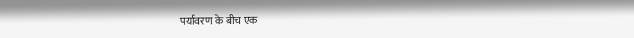पर्यावरण के बीच एक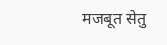मजबूत सेतु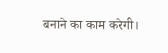बनाने का काम करेगी।